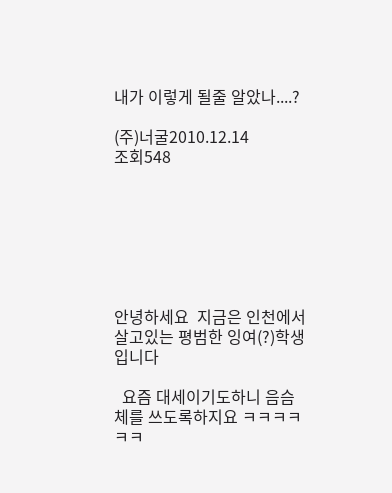내가 이렇게 될줄 알았나....?

(주)너굴2010.12.14
조회548







안녕하세요  지금은 인천에서 살고있는 평범한 잉여(?)학생입니다

  요즘 대세이기도하니 음슴체를 쓰도록하지요 ㅋㅋㅋㅋㅋㅋ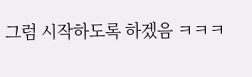그럼 시작하도록 하겠음 ㅋㅋㅋ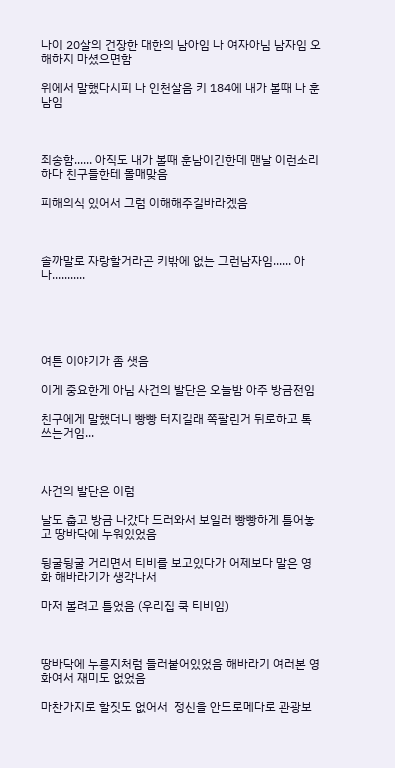나이 20살의 건장한 대한의 남아임 나 여자아님 남자임 오해하지 마셨으면함

위에서 말했다시피 나 인천살음 키 184에 내가 볼때 나 훈남임



죄송함...... 아직도 내가 볼때 훈남이긴한데 맨날 이런소리하다 친구들한테 몰매맞음

피해의식 있어서 그럼 이해해주길바라겠음



솔까말로 자랑할거라곤 키밖에 없는 그런남자임...... 아나...........





여튼 이야기가 좀 샛음

이게 중요한게 아님 사건의 발단은 오늘밤 아주 방금전임

친구에게 말했더니 빵빵 터지길래 쪽팔린거 뒤로하고 톡쓰는거임...



사건의 발단은 이럼

날도 춥고 방금 나갔다 드러와서 보일러 빵빵하게 틀어놓고 땅바닥에 누워있었음

뒹굴뒹굴 거리면서 티비를 보고있다가 어제보다 말은 영화 해바라기가 생각나서

마저 볼려고 틀었음 (우리집 쿡 티비임)



땅바닥에 누릉지처럼 들러붙어있었음 해바라기 여러본 영화여서 재미도 없었음

마찬가지로 할짓도 없어서  정신을 안드로메다로 관광보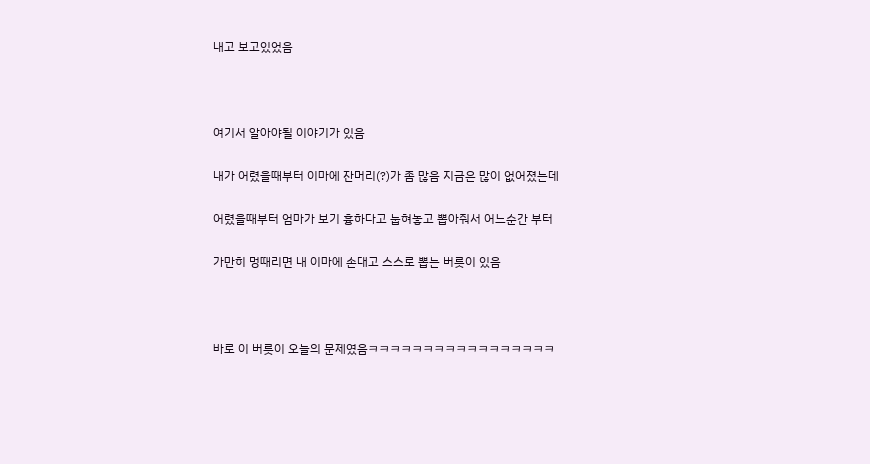내고 보고있었음



여기서 알아야될 이야기가 있음

내가 어렸을때부터 이마에 잔머리(?)가 좀 많음 지금은 많이 없어졌는데

어렸을때부터 엄마가 보기 흉하다고 눕혀놓고 뽑아줘서 어느순간 부터

가만히 멍때리면 내 이마에 손대고 스스로 뽑는 버릇이 있음



바로 이 버릇이 오늘의 문제였음ㅋㅋㅋㅋㅋㅋㅋㅋㅋㅋㅋㅋㅋㅋㅋㅋㅋ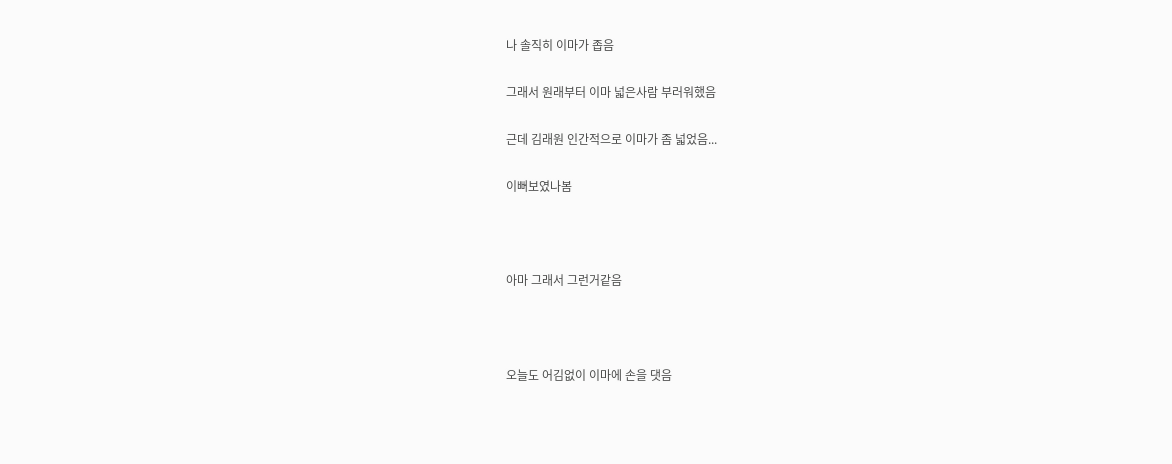나 솔직히 이마가 좁음

그래서 원래부터 이마 넓은사람 부러워했음

근데 김래원 인간적으로 이마가 좀 넓었음...

이뻐보였나봄



아마 그래서 그런거같음



오늘도 어김없이 이마에 손을 댓음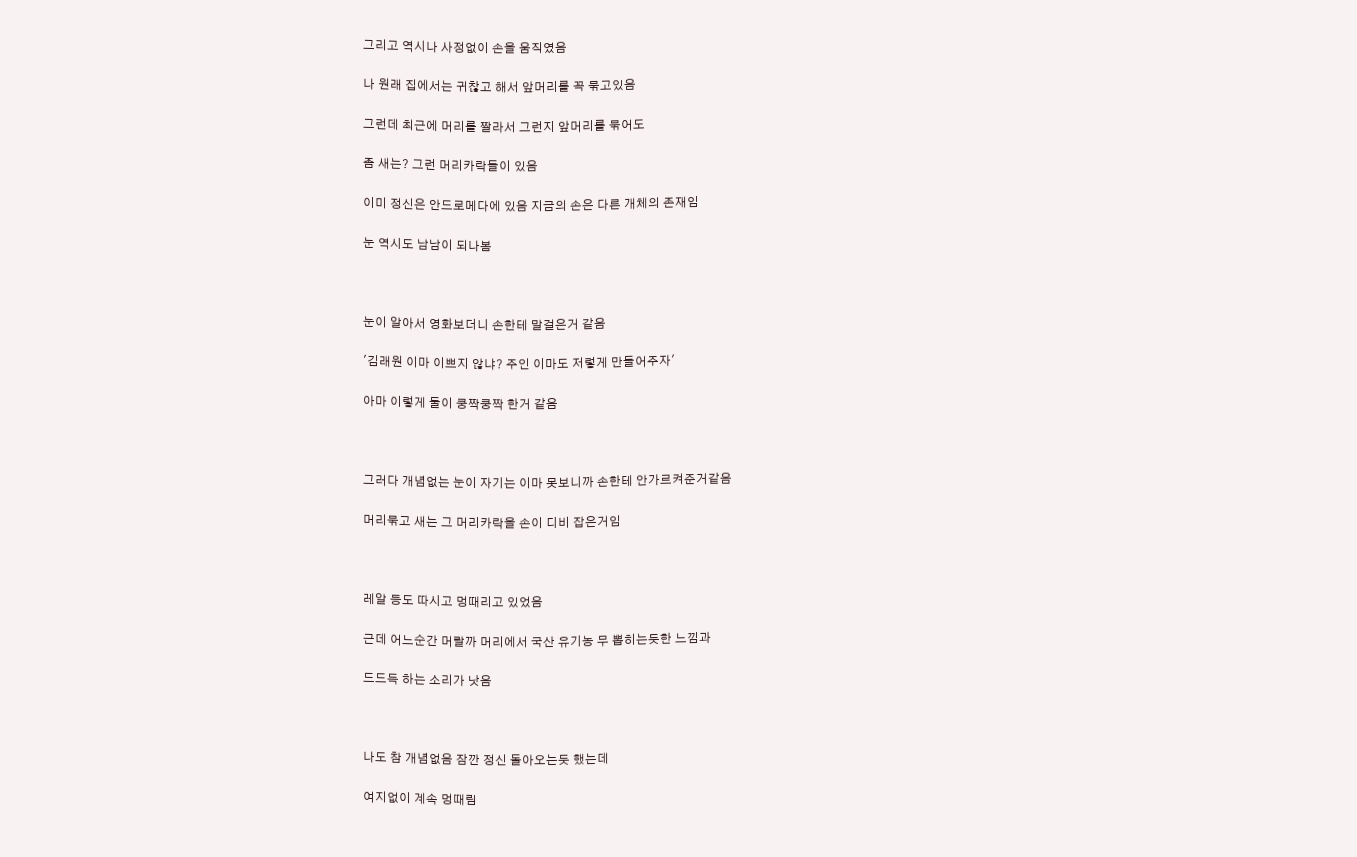그리고 역시나 사정없이 손을 움직였음

나 원래 집에서는 귀찮고 해서 앞머리를 꼭 묶고있음

그런데 최근에 머리를 짤라서 그런지 앞머리를 묶어도

좀 새는? 그런 머리카락들이 있음

이미 정신은 안드로메다에 있음 지금의 손은 다른 개체의 존재임

눈 역시도 남남이 되나봄



눈이 알아서 영화보더니 손한테 말걸은거 같음

'김래원 이마 이쁘지 않냐? 주인 이마도 저렇게 만들어주자'

아마 이렇게 둘이 쿵짝쿵짝 한거 같음



그러다 개념없는 눈이 자기는 이마 못보니까 손한테 안가르켜준거같음

머리묶고 새는 그 머리카락을 손이 디비 잡은거임



레알 등도 따시고 멍때리고 있었음

근데 어느순간 머랄까 머리에서 국산 유기농 무 뽑히는듯한 느낌과

드드득 하는 소리가 낫음



나도 참 개념없음 잠깐 정신 돌아오는듯 했는데

여지없이 계속 멍때림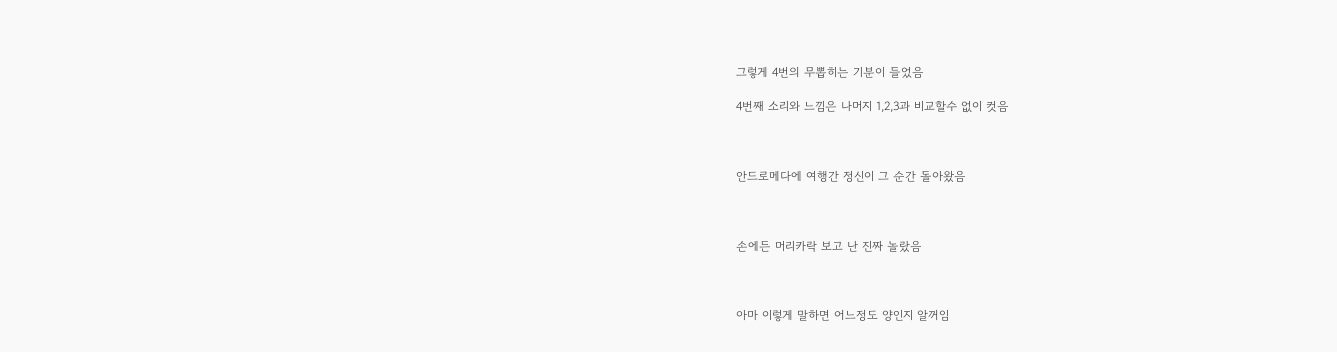그렇게 4번의 무뽑히는 기분이 들었음

4번째 소리와 느낌은 나머지 1,2,3과 비교할수 없이 컷음



안드로메다에 여행간 정신이 그 순간 돌아왔음



손에든 머리카락 보고 난 진짜 놀랐음



아마 이렇게 말하면 어느정도 양인지 알꺼임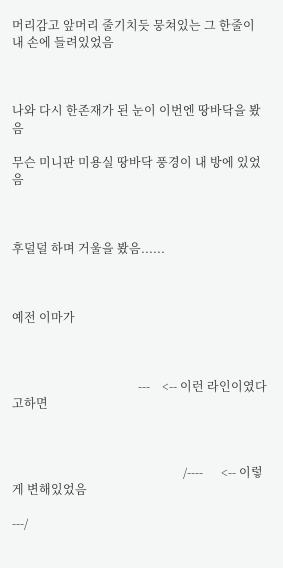머리감고 앞머리 줄기치듯 뭉쳐있는 그 한줄이 내 손에 들려있었음



나와 다시 한존재가 된 눈이 이번엔 땅바닥을 봤음

무슨 미니판 미용실 땅바닥 풍경이 내 방에 있었음



후덜덜 하며 거울을 봤음......



예전 이마가



                                          ---    <-- 이런 라인이였다고하면



                                                         /----      <-- 이렇게 변해있었음

---/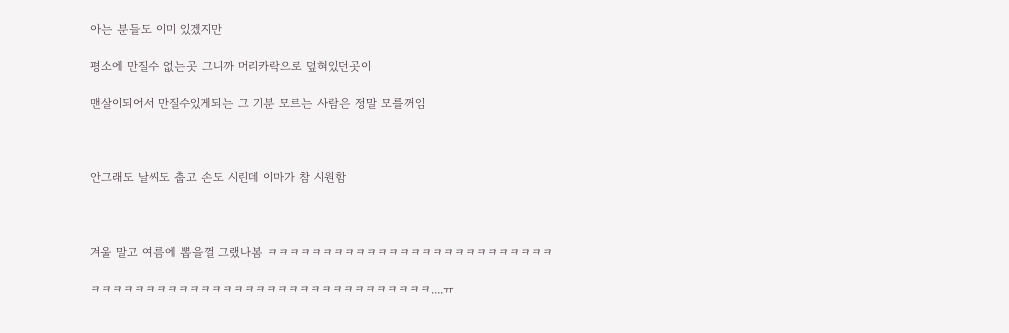아는 분들도 이미 있겠지만

평소에 만질수 없는곳 그니까 머리카락으로 덮혀있던곳이

맨살이되어서 만질수있게되는 그 기분 모르는 사람은 정말 모를꺼임



안그래도 날씨도 춥고 손도 시린데 이마가 참 시원함



겨울 말고 여름에 뽑을껄 그랬나봄 ㅋㅋㅋㅋㅋㅋㅋㅋㅋㅋㅋㅋㅋㅋㅋㅋㅋㅋㅋㅋㅋㅋㅋㅋㅋㅋ

ㅋㅋㅋㅋㅋㅋㅋㅋㅋㅋㅋㅋㅋㅋㅋㅋㅋㅋㅋㅋㅋㅋㅋㅋㅋㅋㅋㅋㅋㅋㅋ....ㅠ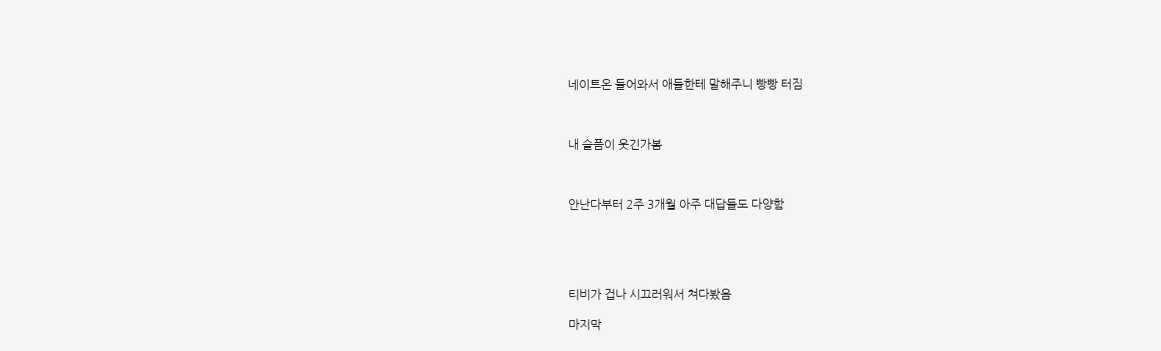네이트온 들어와서 애들한테 말해주니 빵빵 터짐



내 슬픔이 웃긴가봄



안난다부터 2주 3개월 아주 대답들도 다양함





티비가 겁나 시끄러워서 쳐다봤음

마지막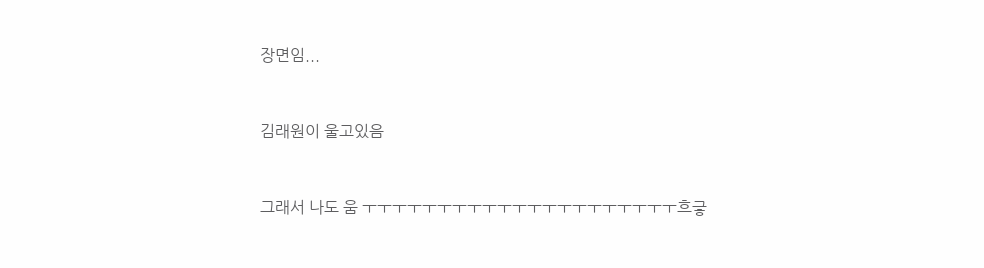장면임...



김래원이 울고있음



그래서 나도 움 ㅜㅜㅜㅜㅜㅜㅜㅜㅜㅜㅜㅜㅜㅜㅜㅜㅜㅜㅜㅜㅜ흐긓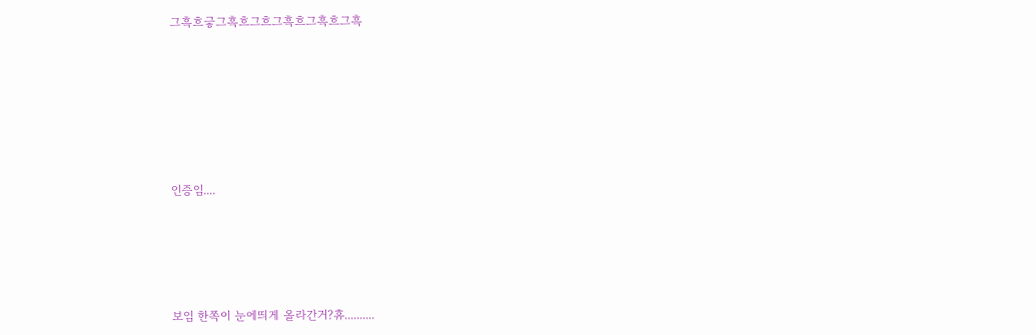그흑흐긓그흑흐그흐그흑흐그흑흐그흑







인증임....





보임 한쪽이 눈에띄게 올라간거?휴..........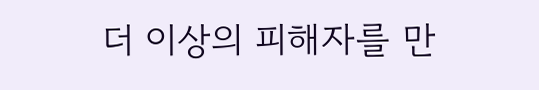더 이상의 피해자를 만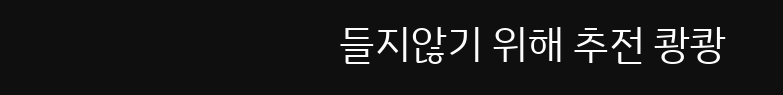들지않기 위해 추전 쾅쾅